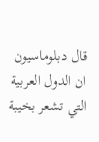قال دبلوماسيون ان الدول العربية التي تشعر بخيبة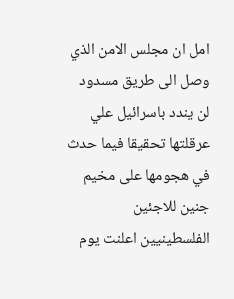امل ان مجلس الامن الذي وصل الى طريق مسدود لن يندد باسرائيل علي عرقلتها تحقيقا فيما حدث في هجومها على مخيم جنين للاجئين الفلسطينيين اعلنت يوم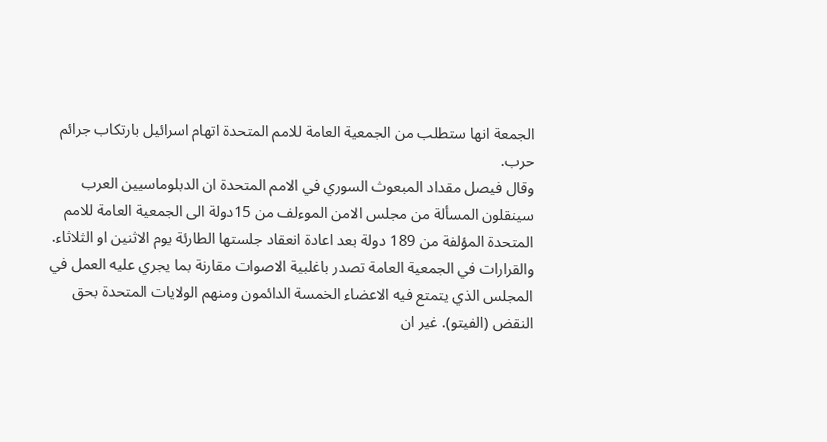الجمعة انها ستطلب من الجمعية العامة للامم المتحدة اتهام اسرائيل بارتكاب جرائم حرب.
وقال فيصل مقداد المبعوث السوري في الامم المتحدة ان الدبلوماسيين العرب سينقلون المسألة من مجلس الامن الموءلف من 15دولة الى الجمعية العامة للامم المتحدة المؤلفة من 189 دولة بعد اعادة انعقاد جلستها الطارئة يوم الاثنين او الثلاثاء.
والقرارات في الجمعية العامة تصدر باغلبية الاصوات مقارنة بما يجري عليه العمل في المجلس الذي يتمتع فيه الاعضاء الخمسة الدائمون ومنهم الولايات المتحدة بحق النقض (الفيتو). غير ان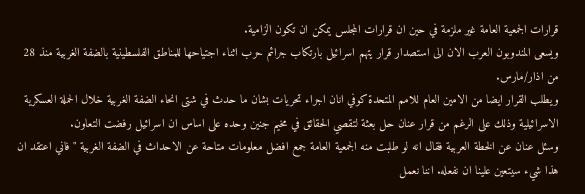قرارات الجمعية العامة غير ملزمة في حين ان قرارات المجلس يمكن ان تكون الزامية.
ويسعى المندوبون العرب الان الى استصدار قرار يتهم اسرائيل بارتكاب جرائم حرب اثناء اجتياحها للمناطق الفلسطينية بالضفة الغربية منذ 28 من اذار/مارس.
ويطلب القرار ايضا من الامين العام للامم المتحدة كوفي انان اجراء تحريات بشان ما حدث في شتى انحاء الضفة الغربية خلال الحملة العسكرية الاسرائيلية وذلك على الرغم من قرار عنان حل بعثة لتقصي الحقائق في مخيم جنين وحده على اساس ان اسرائيل رفضت التعاون.
وسئل عنان عن الخطة العربية فقال انه لو طلبت منه الجمعية العامة جمع افضل معلومات متاحة عن الاحداث في الضفة الغربية "فاني اعتقد ان هذا شيء سيتعين علينا ان نفعله. اننا نعمل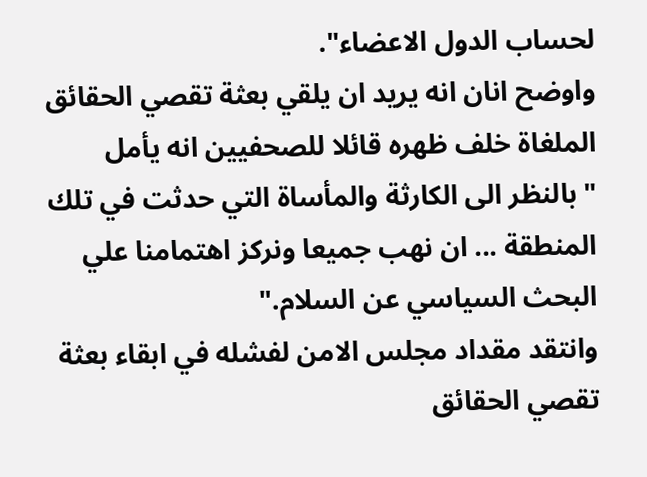لحساب الدول الاعضاء".
واوضح انان انه يريد ان يلقي بعثة تقصي الحقائق الملغاة خلف ظهره قائلا للصحفيين انه يأمل "بالنظر الى الكارثة والمأساة التي حدثت في تلك المنطقة ... ان نهب جميعا ونركز اهتمامنا علي البحث السياسي عن السلام."
وانتقد مقداد مجلس الامن لفشله في ابقاء بعثة تقصي الحقائق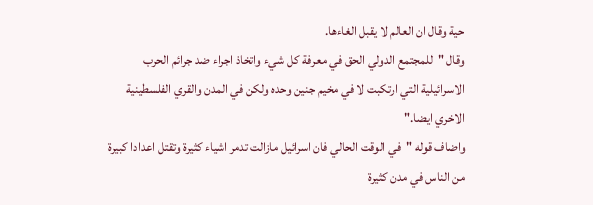حية وقال ان العالم لا يقبل الغاءها.
وقال "للمجتمع الدولي الحق في معرفة كل شيء واتخاذ اجراء ضد جرائم الحرب الاسرائيلية التي ارتكبت لا في مخيم جنين وحده ولكن في المدن والقري الفلسطينية الاخري ايضا."
واضاف قوله "في الوقت الحالي فان اسرائيل مازالت تدمر اشياء كثيرة وتقتل اعدادا كبيرة من الناس في مدن كثيرة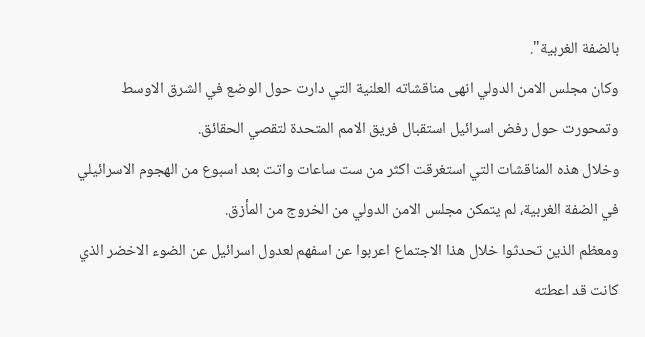بالضفة الغربية".
وكان مجلس الامن الدولي انهى مناقشاته العلنية التي دارت حول الوضع في الشرق الاوسط وتمحورت حول رفض اسرائيل استقبال فريق الامم المتحدة لتقصي الحقائق.
وخلال هذه المناقشات التي استغرقت اكثر من ست ساعات واتت بعد اسبوع من الهجوم الاسرائيلي في الضفة الغربية، لم يتمكن مجلس الامن الدولي من الخروج من المأزق.
ومعظم الذين تحدثوا خلال هذا الاجتماع اعربوا عن اسفهم لعدول اسرائيل عن الضوء الاخضر الذي كانت قد اعطته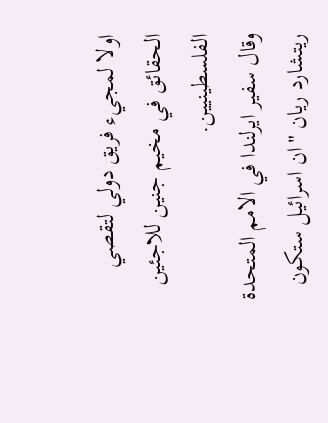اولا لمجيء فريق دولي لتقصي الحقائق في مخيم جنين للاجئين الفلسطينيين.
وقال سفير ايرلندا في الامم المتحدة ريتشارد ريان "ان اسرائيل ستكون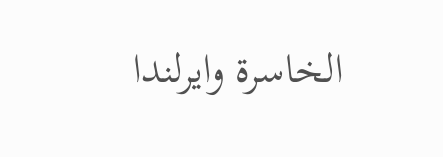الخاسرة وايرلندا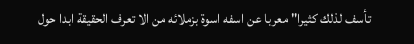تأسف لذلك كثيرا" معربا عن اسفه اسوة بزملائه من الا تعرف الحقيقة ابدا حول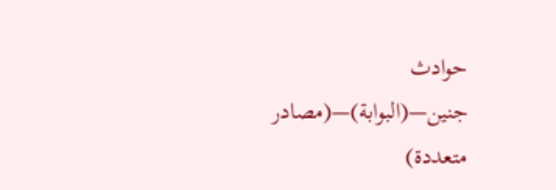حوادث جنين—(البوابة)—(مصادر متعددة)